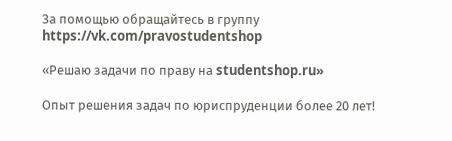За помощью обращайтесь в группу https://vk.com/pravostudentshop

«Решаю задачи по праву на studentshop.ru»

Опыт решения задач по юриспруденции более 20 лет!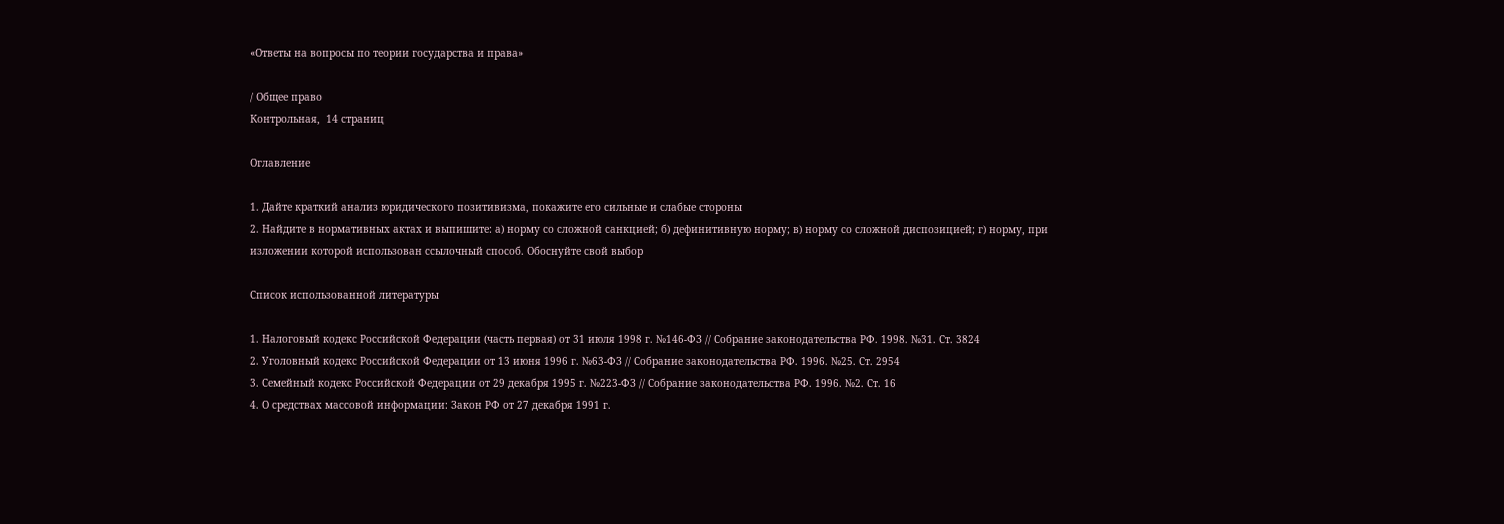«Ответы на вопросы по теории государства и права»

/ Общее право
Контрольная,  14 страниц

Оглавление

1. Дайте краткий анализ юридического позитивизма, покажите его сильные и слабые стороны
2. Найдите в нормативных актах и выпишите: а) норму со сложной санкцией; б) дефинитивную норму; в) норму со сложной диспозицией; г) норму, при изложении которой использован ссылочный способ. Обоснуйте свой выбор

Список использованной литературы

1. Налоговый кодекс Российской Федерации (часть первая) от 31 июля 1998 г. №146-ФЗ // Собрание законодательства РФ. 1998. №31. Ст. 3824
2. Уголовный кодекс Российской Федерации от 13 июня 1996 г. №63-ФЗ // Собрание законодательства РФ. 1996. №25. Ст. 2954
3. Семейный кодекс Российской Федерации от 29 декабря 1995 г. №223-ФЗ // Собрание законодательства РФ. 1996. №2. Ст. 16
4. О средствах массовой информации: Закон РФ от 27 декабря 1991 г.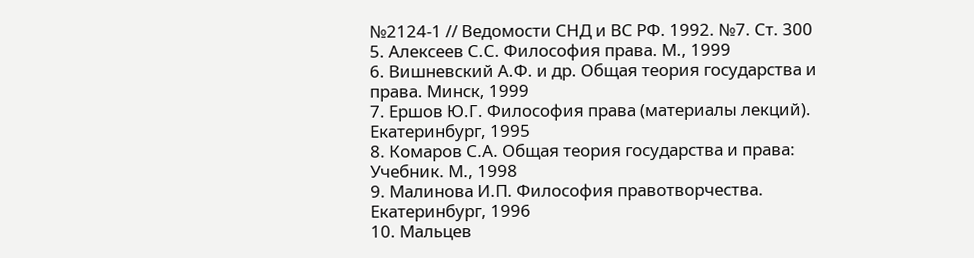№2124-1 // Ведомости СНД и ВС РФ. 1992. №7. Ст. 300
5. Алексеев С.С. Философия права. М., 1999
6. Вишневский А.Ф. и др. Общая теория государства и права. Минск, 1999
7. Ершов Ю.Г. Философия права (материалы лекций). Екатеринбург, 1995
8. Комаров С.А. Общая теория государства и права: Учебник. М., 1998
9. Малинова И.П. Философия правотворчества. Екатеринбург, 1996
10. Мальцев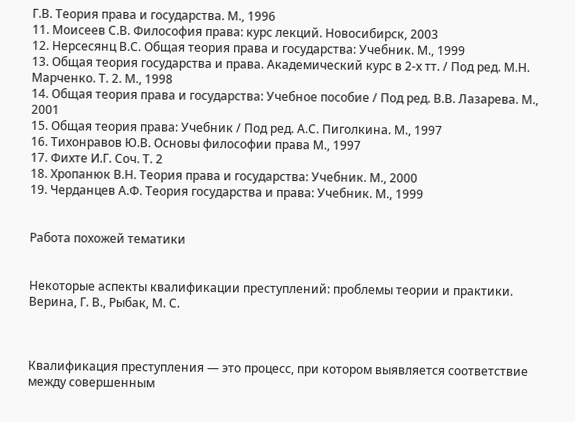Г.В. Теория права и государства. М., 1996
11. Моисеев С.В. Философия права: курс лекций. Новосибирск, 2003
12. Нерсесянц В.С. Общая теория права и государства: Учебник. М., 1999
13. Общая теория государства и права. Академический курс в 2-х тт. / Под ред. М.Н. Марченко. Т. 2. М., 1998
14. Общая теория права и государства: Учебное пособие / Под ред. В.В. Лазарева. М., 2001
15. Общая теория права: Учебник / Под ред. А.С. Пиголкина. М., 1997
16. Тихонравов Ю.В. Основы философии права М., 1997
17. Фихте И.Г. Соч. Т. 2
18. Хропанюк В.Н. Теория права и государства: Учебник. М., 2000
19. Черданцев А.Ф. Теория государства и права: Учебник. М., 1999


Работа похожей тематики


Некоторые аспекты квалификации преступлений: проблемы теории и практики.
Верина, Г. В., Рыбак, М. С.



Квалификация преступления — это процесс, при котором выявляется соответствие между совершенным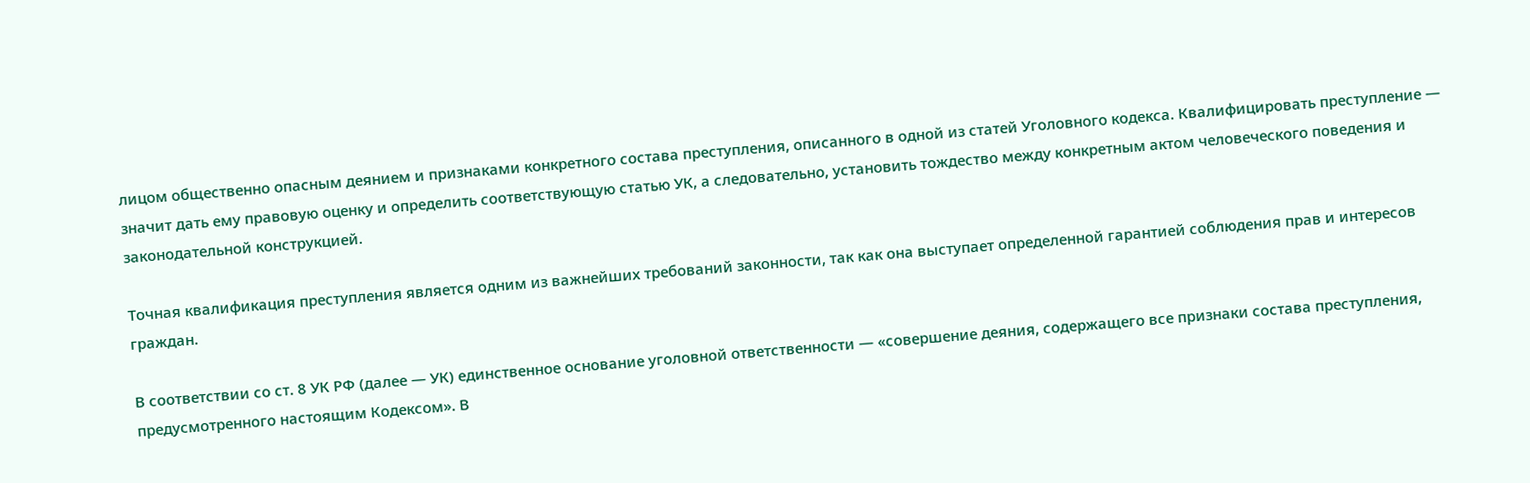лицом общественно опасным деянием и признаками конкретного состава преступления, описанного в одной из статей Уголовного кодекса. Квалифицировать преступление — значит дать ему правовую оценку и определить соответствующую статью УК, а следовательно, установить тождество между конкретным актом человеческого поведения и законодательной конструкцией.

Точная квалификация преступления является одним из важнейших требований законности, так как она выступает определенной гарантией соблюдения прав и интересов граждан.

В соответствии со ст. 8 УК РФ (далее — УК) единственное основание уголовной ответственности — «совершение деяния, содержащего все признаки состава преступления, предусмотренного настоящим Кодексом». В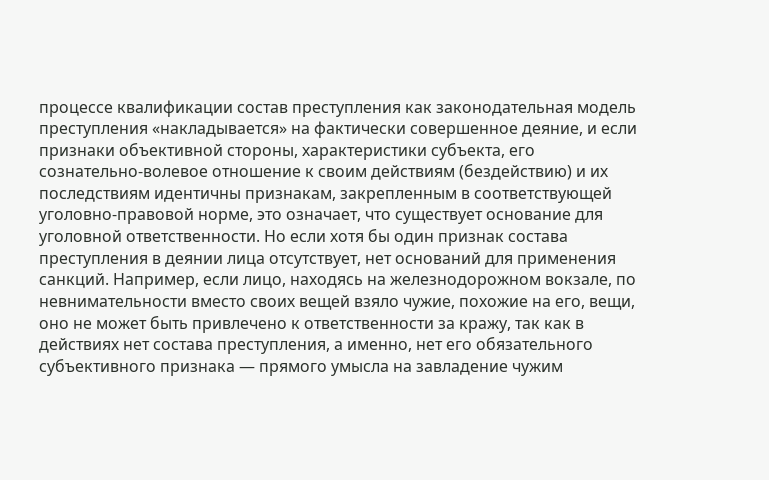процессе квалификации состав преступления как законодательная модель преступления «накладывается» на фактически совершенное деяние, и если признаки объективной стороны, характеристики субъекта, его сознательно-волевое отношение к своим действиям (бездействию) и их последствиям идентичны признакам, закрепленным в соответствующей уголовно-правовой норме, это означает, что существует основание для уголовной ответственности. Но если хотя бы один признак состава преступления в деянии лица отсутствует, нет оснований для применения санкций. Например, если лицо, находясь на железнодорожном вокзале, по невнимательности вместо своих вещей взяло чужие, похожие на его, вещи, оно не может быть привлечено к ответственности за кражу, так как в действиях нет состава преступления, а именно, нет его обязательного субъективного признака — прямого умысла на завладение чужим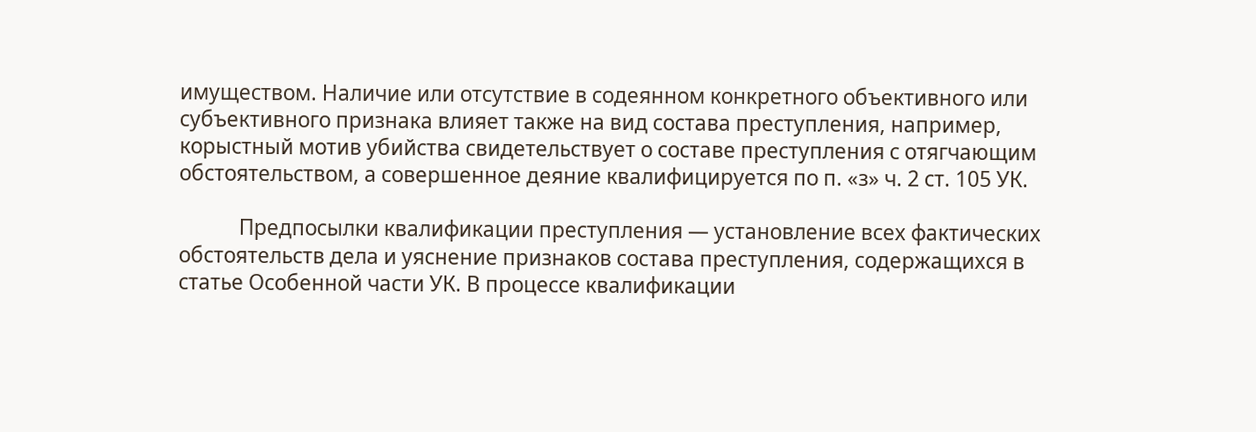имуществом. Наличие или отсутствие в содеянном конкретного объективного или субъективного признака влияет также на вид состава преступления, например, корыстный мотив убийства свидетельствует о составе преступления с отягчающим обстоятельством, а совершенное деяние квалифицируется по п. «з» ч. 2 ст. 105 УК.

            Предпосылки квалификации преступления — установление всех фактических обстоятельств дела и уяснение признаков состава преступления, содержащихся в статье Особенной части УК. В процессе квалификации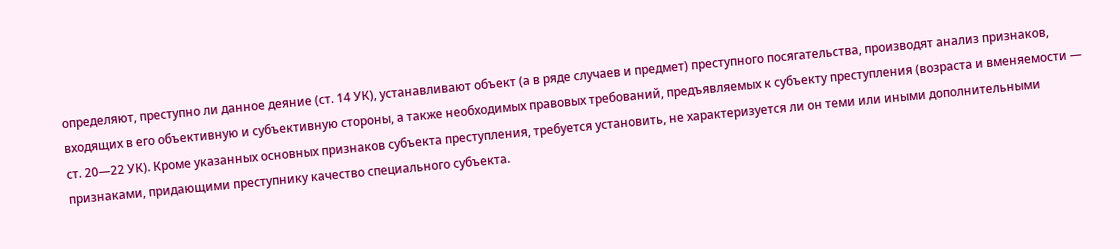определяют, преступно ли данное деяние (ст. 14 УК), устанавливают объект (а в ряде случаев и предмет) преступного посягательства, производят анализ признаков, входящих в его объективную и субъективную стороны, а также необходимых правовых требований, предъявляемых к субъекту преступления (возраста и вменяемости — ст. 20—22 УК). Кроме указанных основных признаков субъекта преступления, требуется установить, не характеризуется ли он теми или иными дополнительными признаками, придающими преступнику качество специального субъекта.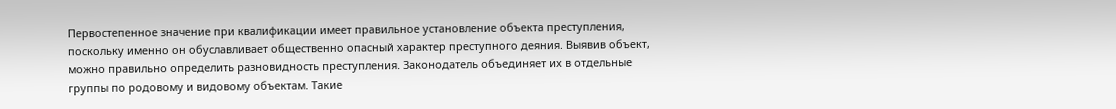Первостепенное значение при квалификации имеет правильное установление объекта преступления, поскольку именно он обуславливает общественно опасный характер преступного деяния. Выявив объект, можно правильно определить разновидность преступления. Законодатель объединяет их в отдельные группы по родовому и видовому объектам. Такие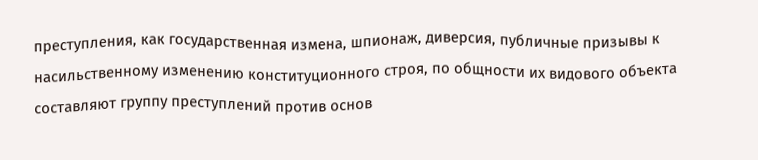преступления, как государственная измена, шпионаж, диверсия, публичные призывы к насильственному изменению конституционного строя, по общности их видового объекта составляют группу преступлений против основ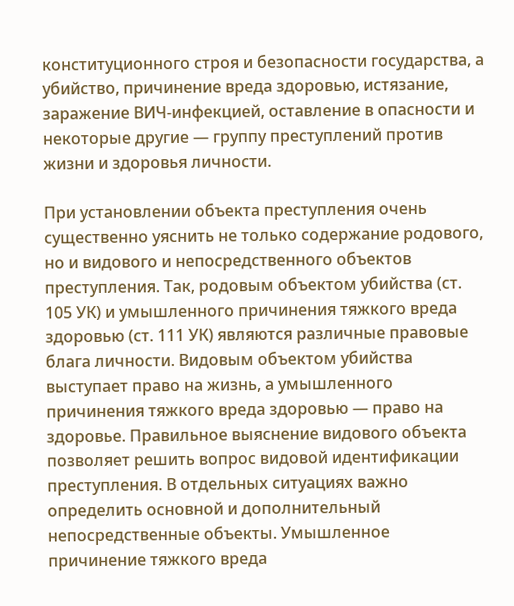конституционного строя и безопасности государства, а убийство, причинение вреда здоровью, истязание, заражение ВИЧ-инфекцией, оставление в опасности и некоторые другие — группу преступлений против жизни и здоровья личности.

При установлении объекта преступления очень существенно уяснить не только содержание родового, но и видового и непосредственного объектов преступления. Так, родовым объектом убийства (ст. 105 УК) и умышленного причинения тяжкого вреда здоровью (ст. 111 УК) являются различные правовые блага личности. Видовым объектом убийства выступает право на жизнь, а умышленного причинения тяжкого вреда здоровью — право на здоровье. Правильное выяснение видового объекта позволяет решить вопрос видовой идентификации преступления. В отдельных ситуациях важно определить основной и дополнительный непосредственные объекты. Умышленное причинение тяжкого вреда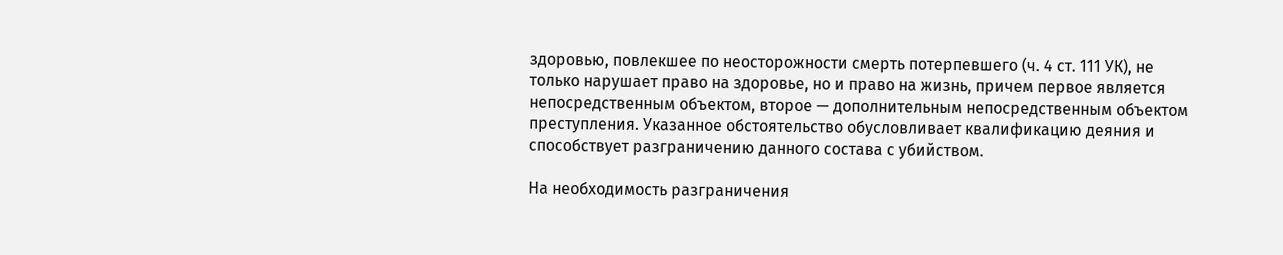здоровью, повлекшее по неосторожности смерть потерпевшего (ч. 4 ст. 111 УК), не только нарушает право на здоровье, но и право на жизнь, причем первое является непосредственным объектом, второе — дополнительным непосредственным объектом преступления. Указанное обстоятельство обусловливает квалификацию деяния и способствует разграничению данного состава с убийством.

На необходимость разграничения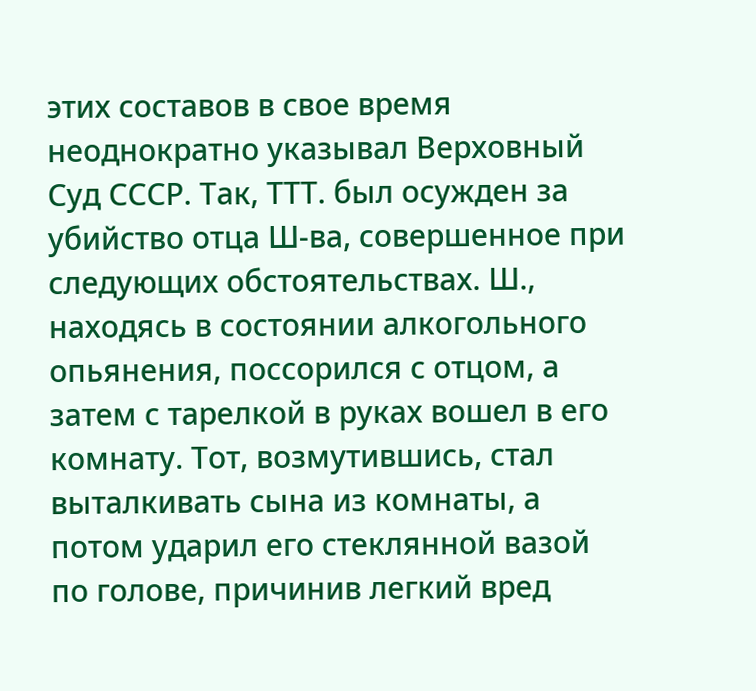этих составов в свое время неоднократно указывал Верховный Суд СССР. Так, ТТТ. был осужден за убийство отца Ш-ва, совершенное при следующих обстоятельствах. Ш., находясь в состоянии алкогольного опьянения, поссорился с отцом, а затем с тарелкой в руках вошел в его комнату. Тот, возмутившись, стал выталкивать сына из комнаты, а потом ударил его стеклянной вазой по голове, причинив легкий вред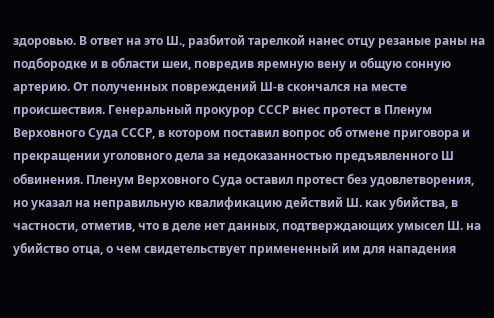здоровью. В ответ на это Ш., разбитой тарелкой нанес отцу резаные раны на подбородке и в области шеи, повредив яремную вену и общую сонную артерию. От полученных повреждений Ш-в скончался на месте происшествия. Генеральный прокурор СССР внес протест в Пленум Верховного Суда СССР, в котором поставил вопрос об отмене приговора и прекращении уголовного дела за недоказанностью предъявленного Ш обвинения. Пленум Верховного Суда оставил протест без удовлетворения, но указал на неправильную квалификацию действий Ш. как убийства, в частности, отметив, что в деле нет данных, подтверждающих умысел Ш. на убийство отца, о чем свидетельствует примененный им для нападения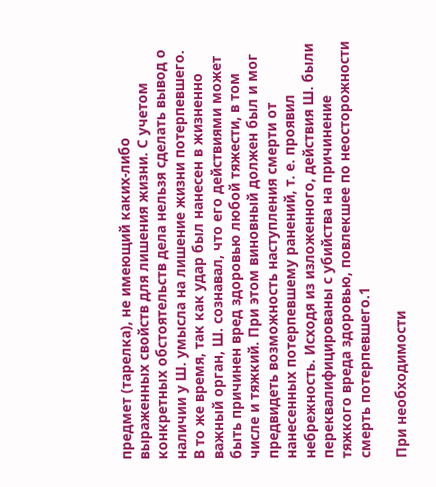предмет (тарелка), не имеющий каких-либо выраженных свойств для лишения жизни. С учетом конкретных обстоятельств дела нельзя сделать вывод о наличии у Ш. умысла на лишение жизни потерпевшего. В то же время, так как удар был нанесен в жизненно важный орган, Ш. сознавал, что его действиями может быть причинен вред здоровью любой тяжести, в том числе и тяжкий. При этом виновный должен был и мог предвидеть возможность наступления смерти от нанесенных потерпевшему ранений, т. е. проявил небрежность. Исходя из изложенного, действия Ш. были переквалифицированы с убийства на причинение тяжкого вреда здоровью, повлекшее по неосторожности смерть потерпевшего.1

При необходимости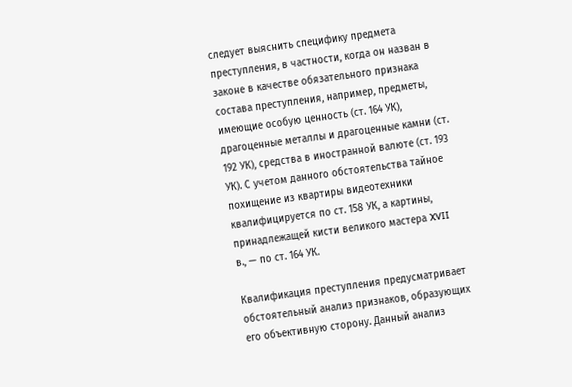следует выяснить специфику предмета преступления, в частности, когда он назван в законе в качестве обязательного признака состава преступления, например, предметы, имеющие особую ценность (ст. 164 УК), драгоценные металлы и драгоценные камни (ст. 192 УК), средства в иностранной валюте (ст. 193 УК). С учетом данного обстоятельства тайное похищение из квартиры видеотехники квалифицируется по ст. 158 УК, а картины, принадлежащей кисти великого мастера XVII в., — по ст. 164 УК.

Квалификация преступления предусматривает обстоятельный анализ признаков, образующих его объективную сторону. Данный анализ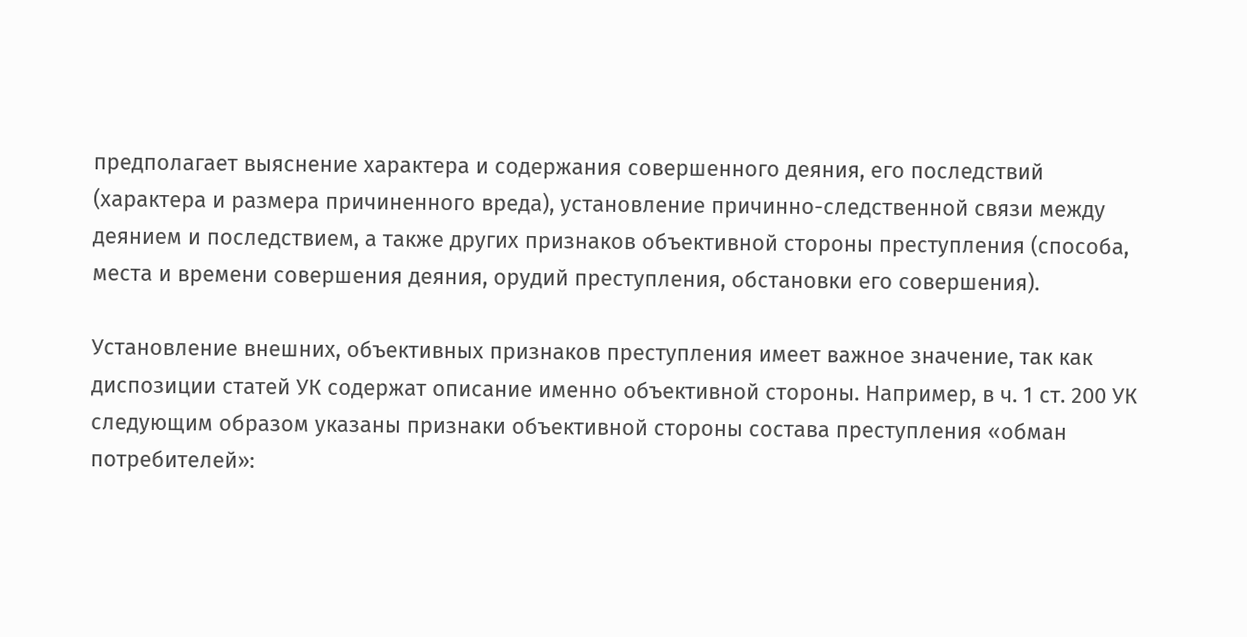предполагает выяснение характера и содержания совершенного деяния, его последствий (характера и размера причиненного вреда), установление причинно-следственной связи между деянием и последствием, а также других признаков объективной стороны преступления (способа, места и времени совершения деяния, орудий преступления, обстановки его совершения).

Установление внешних, объективных признаков преступления имеет важное значение, так как диспозиции статей УК содержат описание именно объективной стороны. Например, в ч. 1 ст. 200 УК следующим образом указаны признаки объективной стороны состава преступления «обман потребителей»: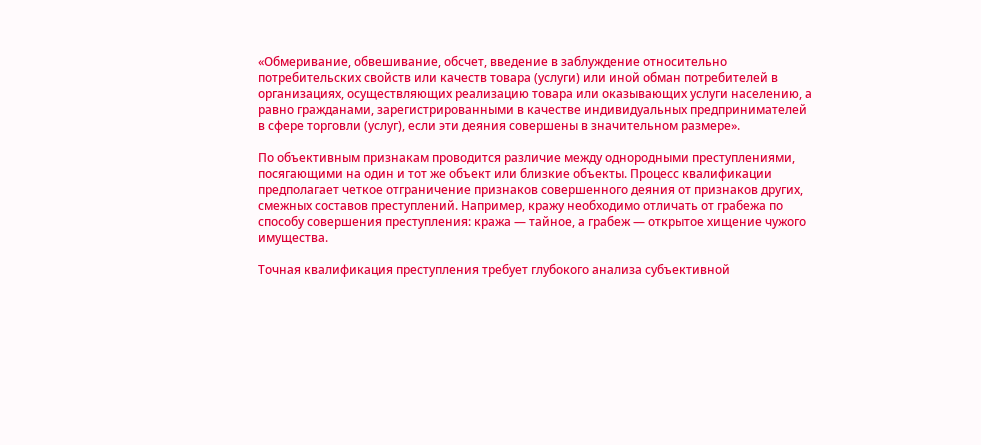«Обмеривание, обвешивание, обсчет, введение в заблуждение относительно потребительских свойств или качеств товара (услуги) или иной обман потребителей в организациях, осуществляющих реализацию товара или оказывающих услуги населению, а равно гражданами, зарегистрированными в качестве индивидуальных предпринимателей в сфере торговли (услуг), если эти деяния совершены в значительном размере».

По объективным признакам проводится различие между однородными преступлениями, посягающими на один и тот же объект или близкие объекты. Процесс квалификации предполагает четкое отграничение признаков совершенного деяния от признаков других, смежных составов преступлений. Например, кражу необходимо отличать от грабежа по способу совершения преступления: кража — тайное, а грабеж — открытое хищение чужого имущества.

Точная квалификация преступления требует глубокого анализа субъективной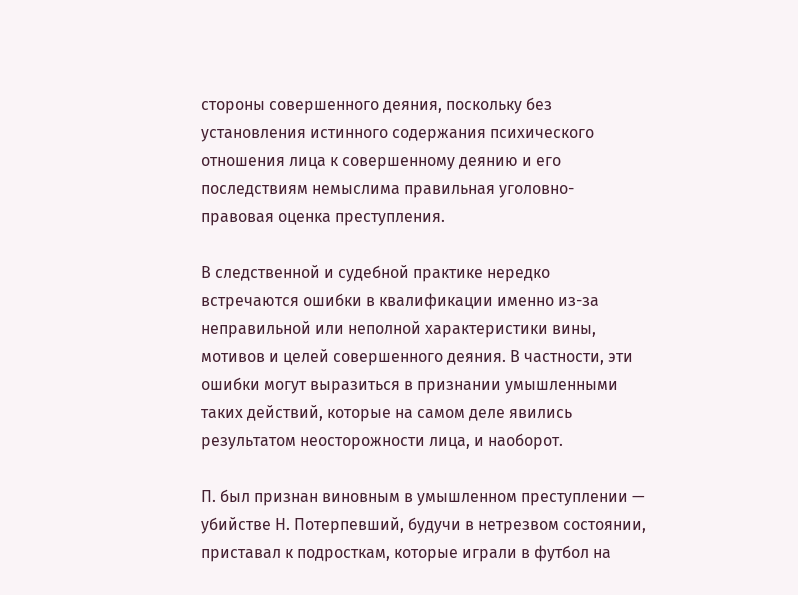стороны совершенного деяния, поскольку без установления истинного содержания психического отношения лица к совершенному деянию и его последствиям немыслима правильная уголовно-правовая оценка преступления.

В следственной и судебной практике нередко встречаются ошибки в квалификации именно из-за неправильной или неполной характеристики вины, мотивов и целей совершенного деяния. В частности, эти ошибки могут выразиться в признании умышленными таких действий, которые на самом деле явились результатом неосторожности лица, и наоборот.

П. был признан виновным в умышленном преступлении — убийстве Н. Потерпевший, будучи в нетрезвом состоянии, приставал к подросткам, которые играли в футбол на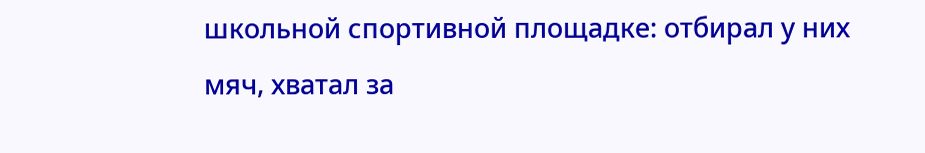школьной спортивной площадке: отбирал у них мяч, хватал за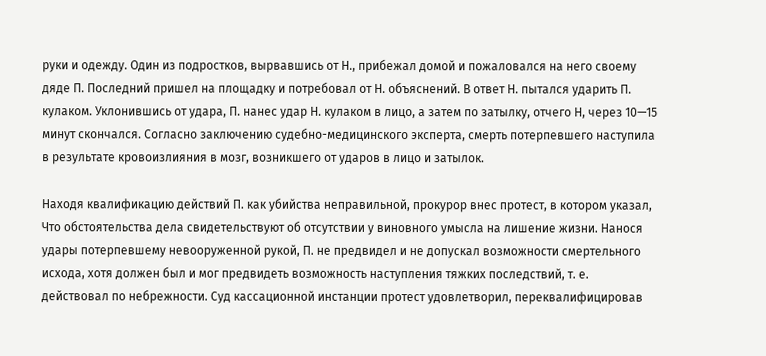руки и одежду. Один из подростков, вырвавшись от Н., прибежал домой и пожаловался на него своему дяде П. Последний пришел на площадку и потребовал от Н. объяснений. В ответ Н. пытался ударить П. кулаком. Уклонившись от удара, П. нанес удар Н. кулаком в лицо, а затем по затылку, отчего Н, через 10—15 минут скончался. Согласно заключению судебно-медицинского эксперта, смерть потерпевшего наступила в результате кровоизлияния в мозг, возникшего от ударов в лицо и затылок.

Находя квалификацию действий П. как убийства неправильной, прокурор внес протест, в котором указал, Что обстоятельства дела свидетельствуют об отсутствии у виновного умысла на лишение жизни. Нанося удары потерпевшему невооруженной рукой, П. не предвидел и не допускал возможности смертельного исхода, хотя должен был и мог предвидеть возможность наступления тяжких последствий, т. е. действовал по небрежности. Суд кассационной инстанции протест удовлетворил, переквалифицировав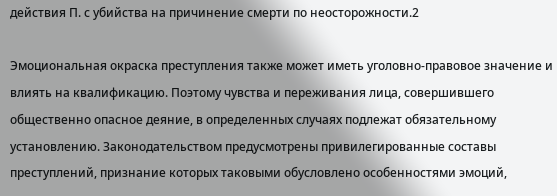действия П. с убийства на причинение смерти по неосторожности.2

Эмоциональная окраска преступления также может иметь уголовно-правовое значение и влиять на квалификацию. Поэтому чувства и переживания лица, совершившего общественно опасное деяние, в определенных случаях подлежат обязательному установлению. Законодательством предусмотрены привилегированные составы преступлений, признание которых таковыми обусловлено особенностями эмоций,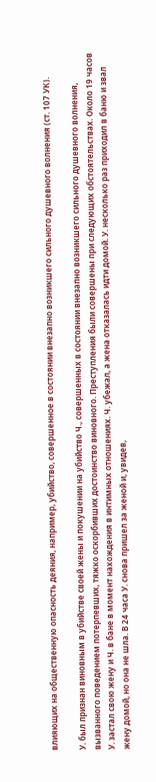влияющих на общественную опасность деяния, например, убийство, совершенное в состоянии внезапно возникшего сильного душевного волнения (ст. 107 УК).

У. был признан виновным в убийстве своей жены и покушении на убийство Ч., совершенных в состоянии внезапно возникшего сильного душевного волнения, вызванного поведением потерпевших, тяжко оскорбивших достоинство виновного. Преступления были совершены при следующих обстоятельствах. Около 19 часов У. застал свою жену и Ч. в бане в момент нахождения в интимных отношениях. Ч. убежал, а жена отказалась идти домой. У. несколько раз приходил в баню и звал жену домой, но она не шла. В 24 часа У. снова пришел за женой и, увидев,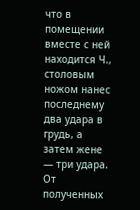что в помещении вместе с ней находится Ч., столовым ножом нанес последнему два удара в грудь, а затем жене — три удара. От полученных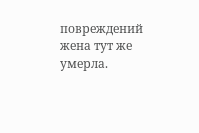повреждений жена тут же умерла.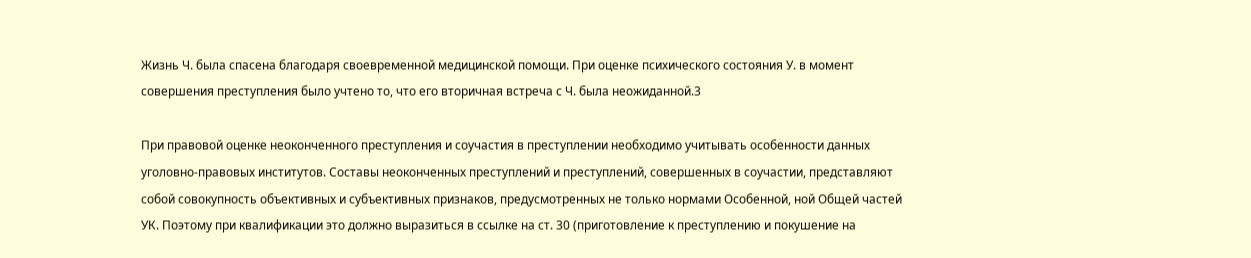Жизнь Ч. была спасена благодаря своевременной медицинской помощи. При оценке психического состояния У. в момент совершения преступления было учтено то, что его вторичная встреча с Ч. была неожиданной.3

При правовой оценке неоконченного преступления и соучастия в преступлении необходимо учитывать особенности данных уголовно-правовых институтов. Составы неоконченных преступлений и преступлений, совершенных в соучастии, представляют собой совокупность объективных и субъективных признаков, предусмотренных не только нормами Особенной, ной Общей частей УК. Поэтому при квалификации это должно выразиться в ссылке на ст. 30 (приготовление к преступлению и покушение на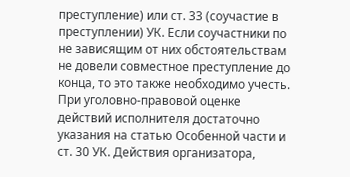преступление) или ст. 33 (соучастие в преступлении) УК. Если соучастники по не зависящим от них обстоятельствам не довели совместное преступление до конца, то это также необходимо учесть. При уголовно-правовой оценке действий исполнителя достаточно указания на статью Особенной части и ст. 30 УК. Действия организатора,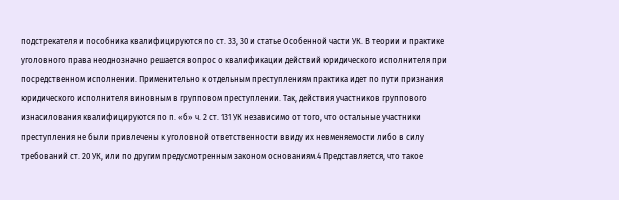подстрекателя и пособника квалифицируются по ст. 33, 30 и статье Особенной части УК. В теории и практике уголовного права неоднозначно решается вопрос о квалификации действий юридического исполнителя при посредственном исполнении. Применительно к отдельным преступлениям практика идет по пути признания юридического исполнителя виновным в групповом преступлении. Так, действия участников группового изнасилования квалифицируются по п. «б» ч. 2 ст. 131 УК независимо от того, что остальные участники преступления не были привлечены к уголовной ответственности ввиду их невменяемости либо в силу требований ст. 20 УК, или по другим предусмотренным законом основаниям.4 Представляется, что такое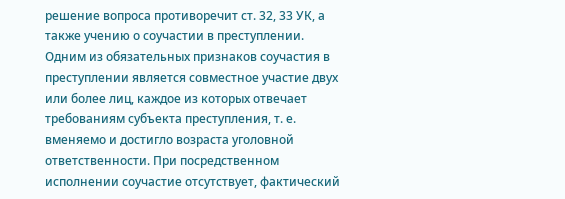решение вопроса противоречит ст. 32, 33 УК, а также учению о соучастии в преступлении. Одним из обязательных признаков соучастия в преступлении является совместное участие двух или более лиц, каждое из которых отвечает требованиям субъекта преступления, т. е. вменяемо и достигло возраста уголовной ответственности. При посредственном исполнении соучастие отсутствует, фактический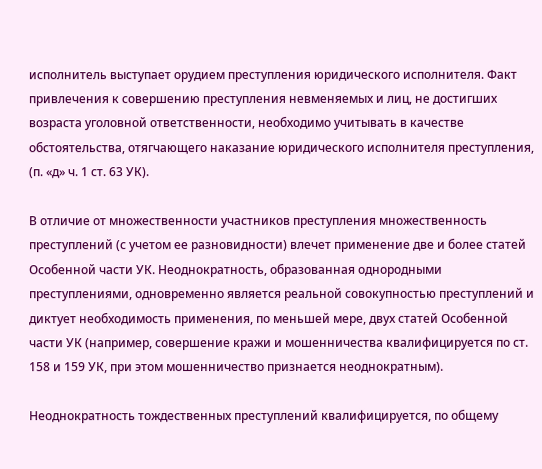исполнитель выступает орудием преступления юридического исполнителя. Факт привлечения к совершению преступления невменяемых и лиц, не достигших возраста уголовной ответственности, необходимо учитывать в качестве обстоятельства, отягчающего наказание юридического исполнителя преступления, (п. «д» ч. 1 ст. 63 УК).

В отличие от множественности участников преступления множественность преступлений (с учетом ее разновидности) влечет применение две и более статей Особенной части УК. Неоднократность, образованная однородными преступлениями, одновременно является реальной совокупностью преступлений и диктует необходимость применения, по меньшей мере, двух статей Особенной части УК (например, совершение кражи и мошенничества квалифицируется по ст. 158 и 159 УК, при этом мошенничество признается неоднократным).

Неоднократность тождественных преступлений квалифицируется, по общему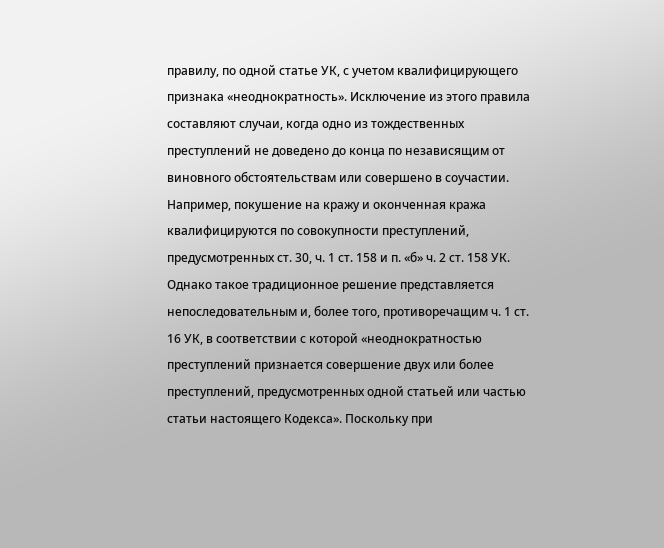правилу, по одной статье УК, с учетом квалифицирующего признака «неоднократность». Исключение из этого правила составляют случаи, когда одно из тождественных преступлений не доведено до конца по независящим от виновного обстоятельствам или совершено в соучастии. Например, покушение на кражу и оконченная кража квалифицируются по совокупности преступлений, предусмотренных ст. 30, ч. 1 ст. 158 и п. «б» ч. 2 ст. 158 УК. Однако такое традиционное решение представляется непоследовательным и, более того, противоречащим ч. 1 ст. 16 УК, в соответствии с которой «неоднократностью преступлений признается совершение двух или более преступлений, предусмотренных одной статьей или частью статьи настоящего Кодекса». Поскольку при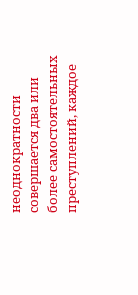неоднократности совершается два или более самостоятельных преступлений, каждое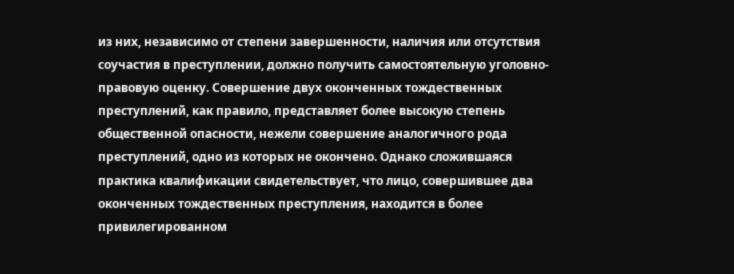из них, независимо от степени завершенности, наличия или отсутствия соучастия в преступлении, должно получить самостоятельную уголовно-правовую оценку. Совершение двух оконченных тождественных преступлений, как правило, представляет более высокую степень общественной опасности, нежели совершение аналогичного рода преступлений, одно из которых не окончено. Однако сложившаяся практика квалификации свидетельствует, что лицо, совершившее два оконченных тождественных преступления, находится в более привилегированном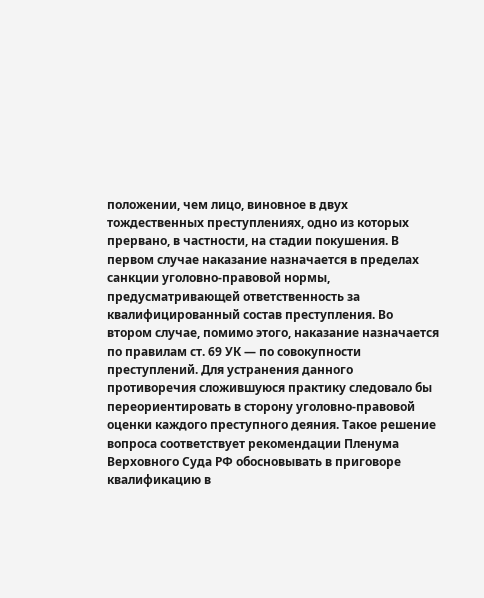положении, чем лицо, виновное в двух тождественных преступлениях, одно из которых прервано, в частности, на стадии покушения. В первом случае наказание назначается в пределах санкции уголовно-правовой нормы, предусматривающей ответственность за квалифицированный состав преступления. Во втором случае, помимо этого, наказание назначается по правилам ст. 69 УК — по совокупности преступлений. Для устранения данного противоречия сложившуюся практику следовало бы переориентировать в сторону уголовно-правовой оценки каждого преступного деяния. Такое решение вопроса соответствует рекомендации Пленума Верховного Суда РФ обосновывать в приговоре квалификацию в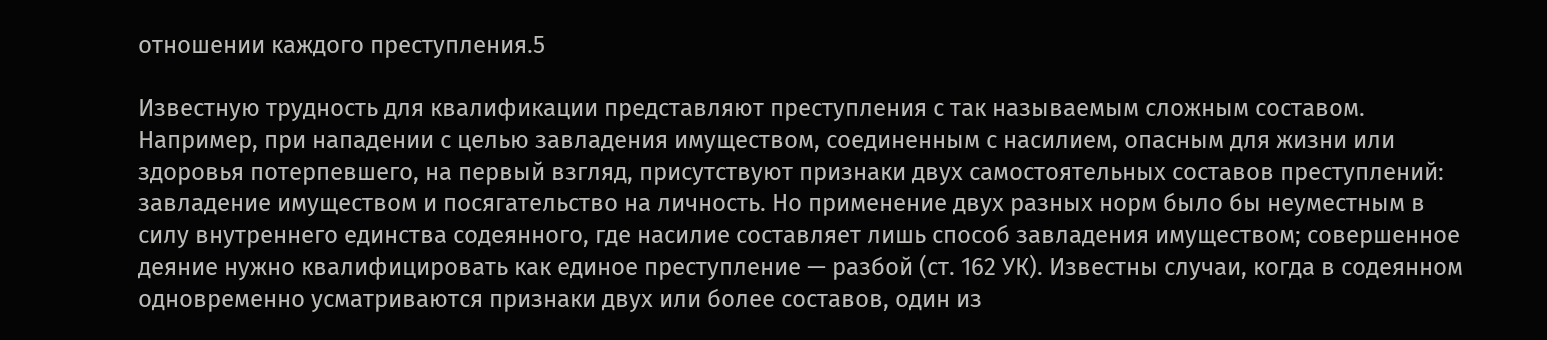отношении каждого преступления.5

Известную трудность для квалификации представляют преступления с так называемым сложным составом. Например, при нападении с целью завладения имуществом, соединенным с насилием, опасным для жизни или здоровья потерпевшего, на первый взгляд, присутствуют признаки двух самостоятельных составов преступлений: завладение имуществом и посягательство на личность. Но применение двух разных норм было бы неуместным в силу внутреннего единства содеянного, где насилие составляет лишь способ завладения имуществом; совершенное деяние нужно квалифицировать как единое преступление — разбой (ст. 162 УК). Известны случаи, когда в содеянном одновременно усматриваются признаки двух или более составов, один из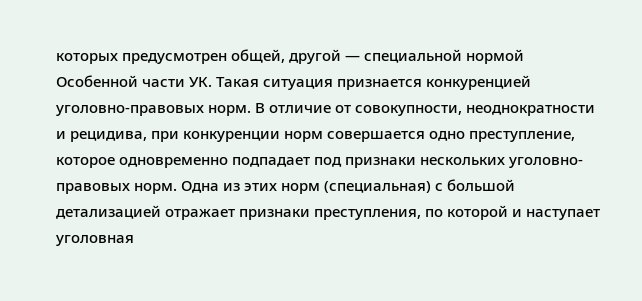которых предусмотрен общей, другой — специальной нормой Особенной части УК. Такая ситуация признается конкуренцией уголовно-правовых норм. В отличие от совокупности, неоднократности и рецидива, при конкуренции норм совершается одно преступление, которое одновременно подпадает под признаки нескольких уголовно-правовых норм. Одна из этих норм (специальная) с большой детализацией отражает признаки преступления, по которой и наступает уголовная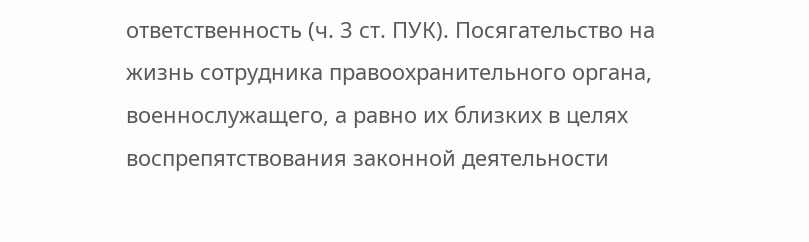ответственность (ч. 3 ст. ПУК). Посягательство на жизнь сотрудника правоохранительного органа, военнослужащего, а равно их близких в целях воспрепятствования законной деятельности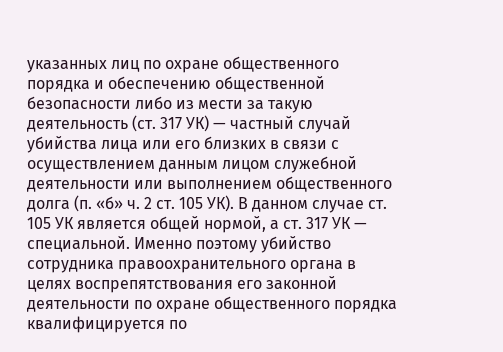указанных лиц по охране общественного порядка и обеспечению общественной безопасности либо из мести за такую деятельность (ст. 317 УК) — частный случай убийства лица или его близких в связи с осуществлением данным лицом служебной деятельности или выполнением общественного долга (п. «б» ч. 2 ст. 105 УК). В данном случае ст. 105 УК является общей нормой, а ст. 317 УК — специальной. Именно поэтому убийство сотрудника правоохранительного органа в целях воспрепятствования его законной деятельности по охране общественного порядка квалифицируется по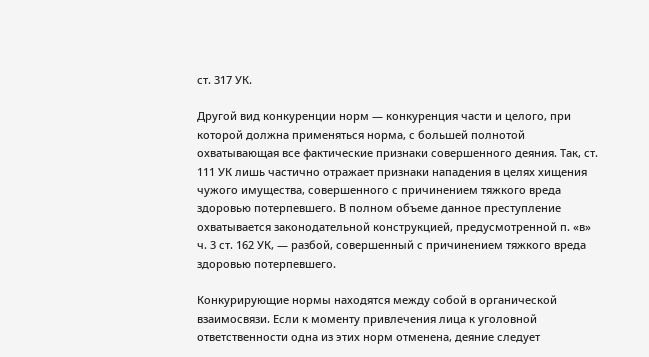ст. 317 УК.

Другой вид конкуренции норм — конкуренция части и целого, при которой должна применяться норма, с большей полнотой охватывающая все фактические признаки совершенного деяния. Так, ст. 111 УК лишь частично отражает признаки нападения в целях хищения чужого имущества, совершенного с причинением тяжкого вреда здоровью потерпевшего. В полном объеме данное преступление охватывается законодательной конструкцией, предусмотренной п. «в» ч. 3 ст. 162 УК, — разбой, совершенный с причинением тяжкого вреда здоровью потерпевшего.

Конкурирующие нормы находятся между собой в органической взаимосвязи. Если к моменту привлечения лица к уголовной ответственности одна из этих норм отменена, деяние следует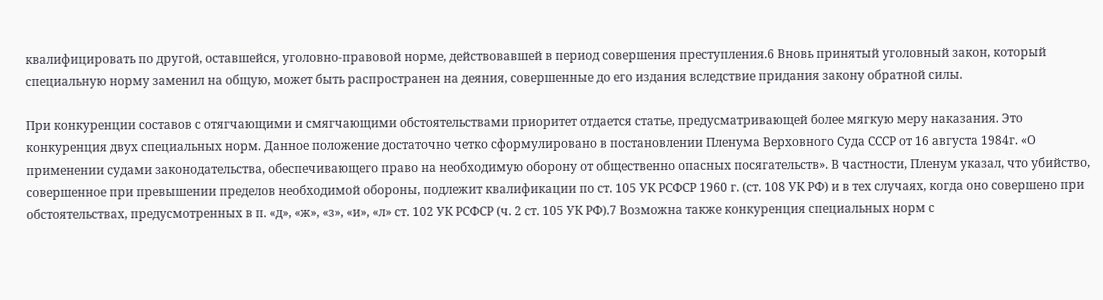квалифицировать по другой, оставшейся, уголовно-правовой норме, действовавшей в период совершения преступления.6 Вновь принятый уголовный закон, который специальную норму заменил на общую, может быть распространен на деяния, совершенные до его издания вследствие придания закону обратной силы.

При конкуренции составов с отягчающими и смягчающими обстоятельствами приоритет отдается статье, предусматривающей более мягкую меру наказания. Это конкуренция двух специальных норм. Данное положение достаточно четко сформулировано в постановлении Пленума Верховного Суда СССР от 16 августа 1984г. «О применении судами законодательства, обеспечивающего право на необходимую оборону от общественно опасных посягательств». В частности, Пленум указал, что убийство, совершенное при превышении пределов необходимой обороны, подлежит квалификации по ст. 105 УК РСФСР 1960 г. (ст. 108 УК РФ) и в тех случаях, когда оно совершено при обстоятельствах, предусмотренных в п. «д», «ж», «з», «и», «л» ст. 102 УК РСФСР (ч. 2 ст. 105 УК РФ).7 Возможна также конкуренция специальных норм с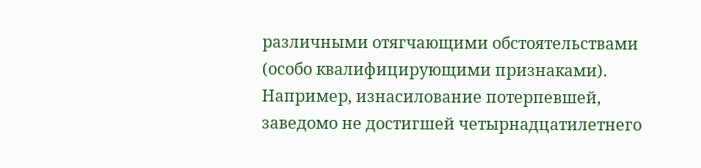различными отягчающими обстоятельствами (особо квалифицирующими признаками). Например, изнасилование потерпевшей, заведомо не достигшей четырнадцатилетнего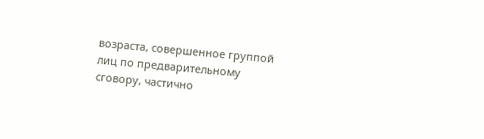возраста, совершенное группой лиц по предварительному сговору, частично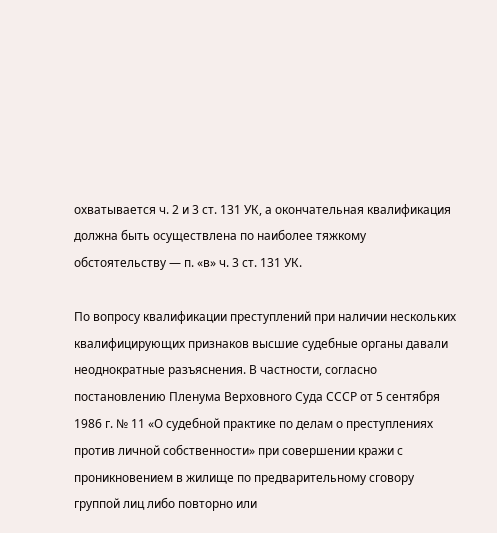охватывается ч. 2 и 3 ст. 131 УК, а окончательная квалификация должна быть осуществлена по наиболее тяжкому обстоятельству — п. «в» ч. 3 ст. 131 УК.

По вопросу квалификации преступлений при наличии нескольких квалифицирующих признаков высшие судебные органы давали неоднократные разъяснения. В частности, согласно постановлению Пленума Верховного Суда СССР от 5 сентября 1986 г. № 11 «О судебной практике по делам о преступлениях против личной собственности» при совершении кражи с проникновением в жилище по предварительному сговору группой лиц либо повторно или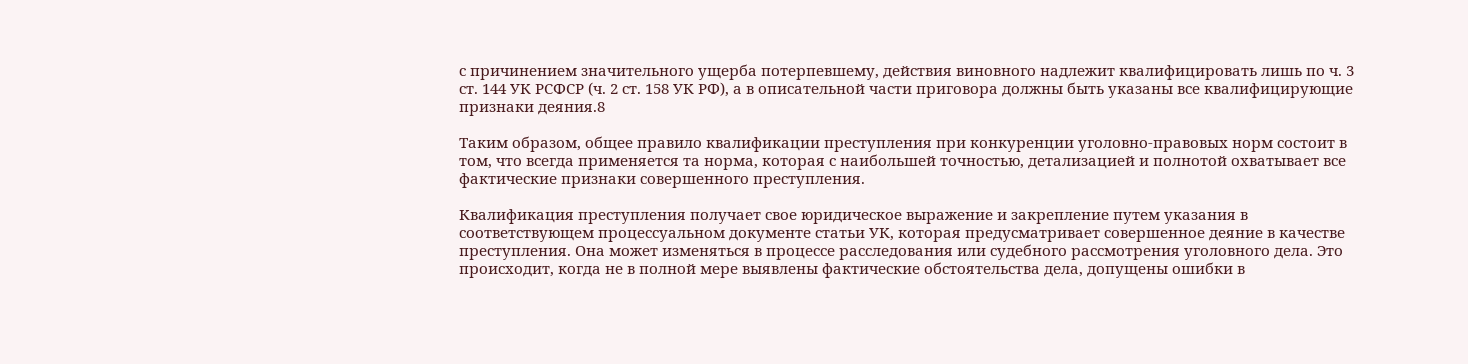с причинением значительного ущерба потерпевшему, действия виновного надлежит квалифицировать лишь по ч. 3 ст. 144 УК РСФСР (ч. 2 ст. 158 УК РФ), а в описательной части приговора должны быть указаны все квалифицирующие признаки деяния.8

Таким образом, общее правило квалификации преступления при конкуренции уголовно-правовых норм состоит в том, что всегда применяется та норма, которая с наибольшей точностью, детализацией и полнотой охватывает все фактические признаки совершенного преступления.

Квалификация преступления получает свое юридическое выражение и закрепление путем указания в соответствующем процессуальном документе статьи УК, которая предусматривает совершенное деяние в качестве преступления. Она может изменяться в процессе расследования или судебного рассмотрения уголовного дела. Это происходит, когда не в полной мере выявлены фактические обстоятельства дела, допущены ошибки в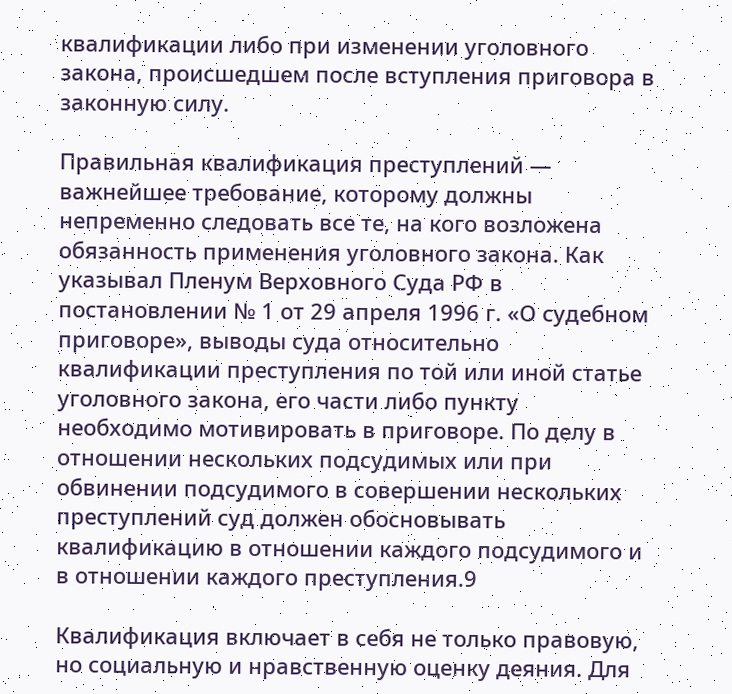квалификации либо при изменении уголовного закона, происшедшем после вступления приговора в законную силу.

Правильная квалификация преступлений — важнейшее требование, которому должны непременно следовать все те, на кого возложена обязанность применения уголовного закона. Как указывал Пленум Верховного Суда РФ в постановлении № 1 от 29 апреля 1996 г. «О судебном приговоре», выводы суда относительно квалификации преступления по той или иной статье уголовного закона, его части либо пункту необходимо мотивировать в приговоре. По делу в отношении нескольких подсудимых или при обвинении подсудимого в совершении нескольких преступлений суд должен обосновывать квалификацию в отношении каждого подсудимого и в отношении каждого преступления.9

Квалификация включает в себя не только правовую, но социальную и нравственную оценку деяния. Для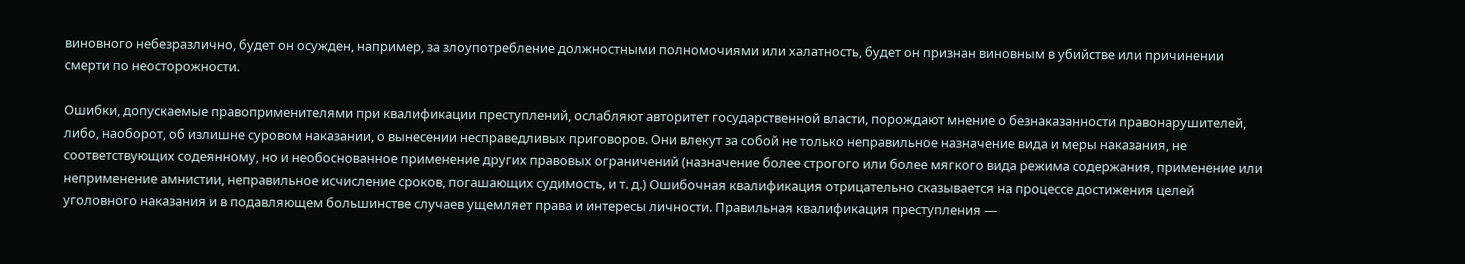виновного небезразлично, будет он осужден, например, за злоупотребление должностными полномочиями или халатность, будет он признан виновным в убийстве или причинении смерти по неосторожности.

Ошибки, допускаемые правоприменителями при квалификации преступлений, ослабляют авторитет государственной власти, порождают мнение о безнаказанности правонарушителей, либо, наоборот, об излишне суровом наказании, о вынесении несправедливых приговоров. Они влекут за собой не только неправильное назначение вида и меры наказания, не соответствующих содеянному, но и необоснованное применение других правовых ограничений (назначение более строгого или более мягкого вида режима содержания, применение или неприменение амнистии, неправильное исчисление сроков, погашающих судимость, и т. д.) Ошибочная квалификация отрицательно сказывается на процессе достижения целей уголовного наказания и в подавляющем большинстве случаев ущемляет права и интересы личности. Правильная квалификация преступления —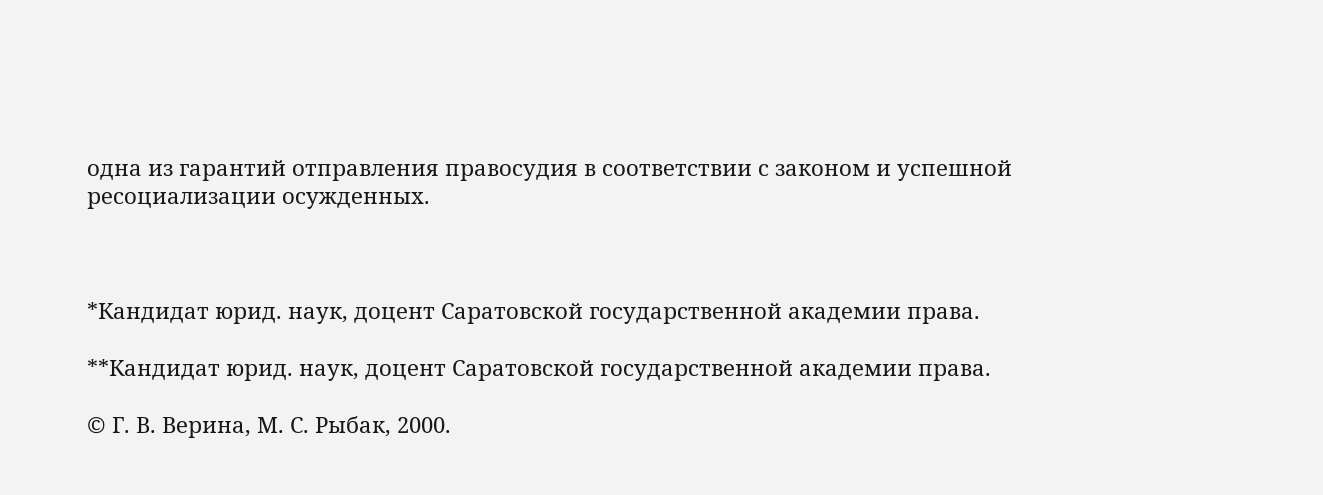одна из гарантий отправления правосудия в соответствии с законом и успешной ресоциализации осужденных.



*Кандидат юрид. наук, доцент Саратовской государственной академии права.

**Кандидат юрид. наук, доцент Саратовской государственной академии права.

© Г. В. Верина, М. С. Рыбак, 2000.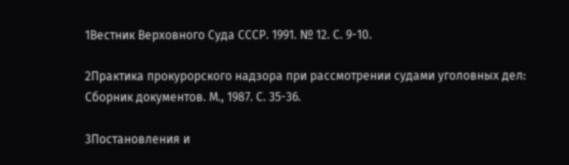1Вестник Верховного Суда СССР. 1991. № 12. С. 9-10.

2Практика прокурорского надзора при рассмотрении судами уголовных дел: Сборник документов. М., 1987. С. 35-36.

3Постановления и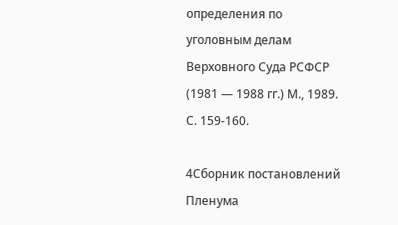определения по уголовным делам Верховного Суда РСФСР (1981 — 1988 гг.) М., 1989. С. 159-160.

4Сборник постановлений Пленума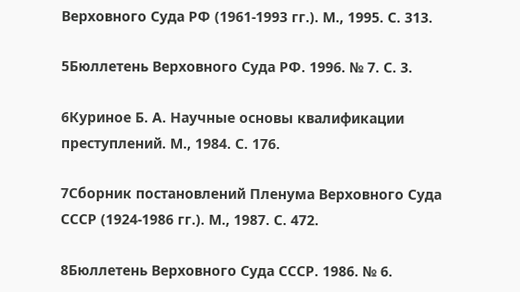Верховного Суда РФ (1961-1993 гг.). М., 1995. С. 313.

5Бюллетень Верховного Суда РФ. 1996. № 7. С. 3.

6Куриное Б. А. Научные основы квалификации преступлений. М., 1984. С. 176.

7Сборник постановлений Пленума Верховного Суда СССР (1924-1986 гг.). М., 1987. С. 472.

8Бюллетень Верховного Суда СССР. 1986. № 6.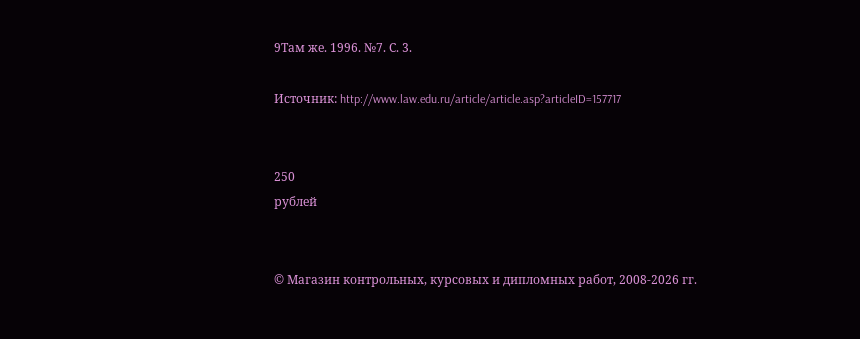9Там же. 1996. №7. С. 3.

Источник: http://www.law.edu.ru/article/article.asp?articleID=157717


250
рублей


© Магазин контрольных, курсовых и дипломных работ, 2008-2026 гг.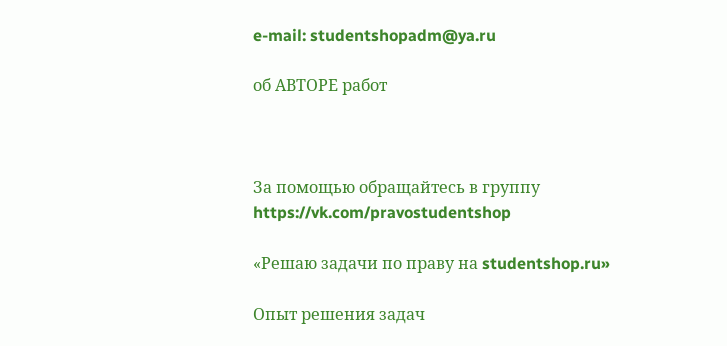e-mail: studentshopadm@ya.ru

об АВТОРЕ работ



За помощью обращайтесь в группу https://vk.com/pravostudentshop

«Решаю задачи по праву на studentshop.ru»

Опыт решения задач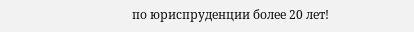по юриспруденции более 20 лет!